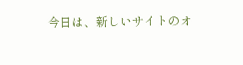今日は、新しいサイトのオ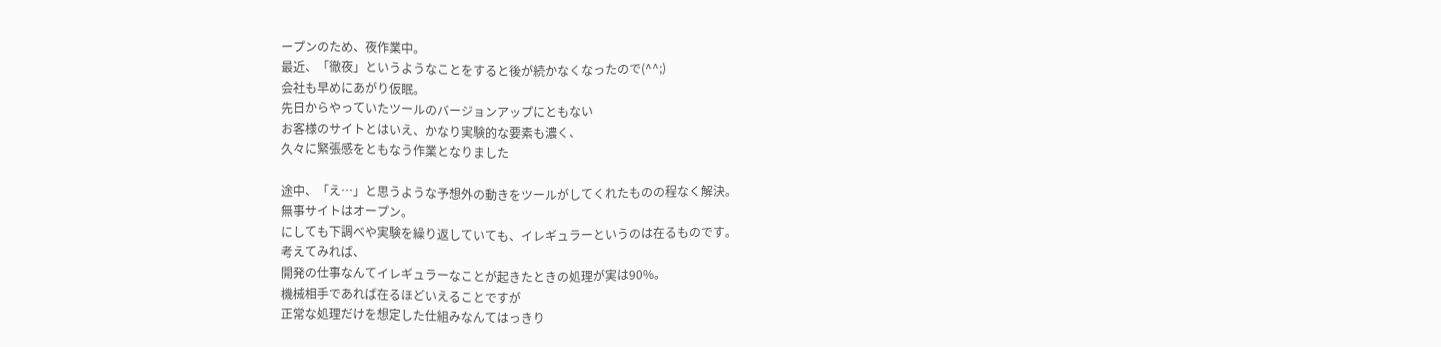ープンのため、夜作業中。
最近、「徹夜」というようなことをすると後が続かなくなったので(^^;)
会社も早めにあがり仮眠。
先日からやっていたツールのバージョンアップにともない
お客様のサイトとはいえ、かなり実験的な要素も濃く、
久々に緊張感をともなう作業となりました

途中、「え…」と思うような予想外の動きをツールがしてくれたものの程なく解決。
無事サイトはオープン。
にしても下調べや実験を繰り返していても、イレギュラーというのは在るものです。
考えてみれば、
開発の仕事なんてイレギュラーなことが起きたときの処理が実は90%。
機械相手であれば在るほどいえることですが
正常な処理だけを想定した仕組みなんてはっきり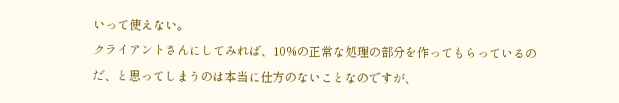いって使えない。
クライアントさんにしてみれば、10%の正常な処理の部分を作ってもらっているのだ、と思ってしまうのは本当に仕方のないことなのですが、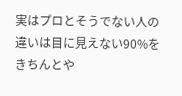実はプロとそうでない人の違いは目に見えない90%をきちんとや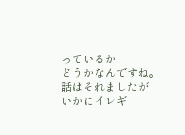っているか
どうかなんですね。
話はそれましたが
いかにイレギ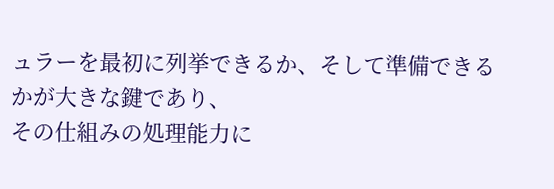ュラーを最初に列挙できるか、そして準備できるかが大きな鍵であり、
その仕組みの処理能力に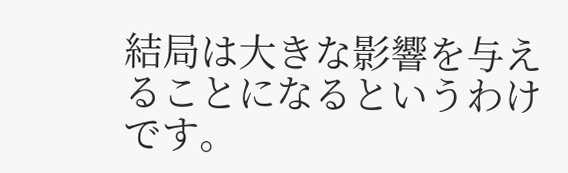結局は大きな影響を与えることになるというわけです。